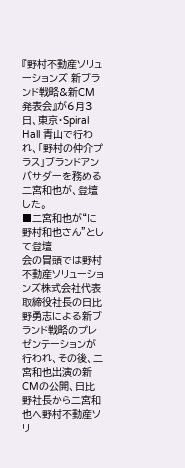『野村不動産ソリューションズ 新ブランド戦略&新CM発表会』が6月3日、東京・Spiral Hall 青山で行われ、「野村の仲介プラス」ブランドアンバサダーを務める二宮和也が、登壇した。
■二宮和也が“に野村和也さん”として登壇
会の冒頭では野村不動産ソリューションズ株式会社代表取締役社長の日比野勇志による新ブランド戦略のプレゼンテーションが行われ、その後、二宮和也出演の新CMの公開、日比野社長から二宮和也へ野村不動産ソリ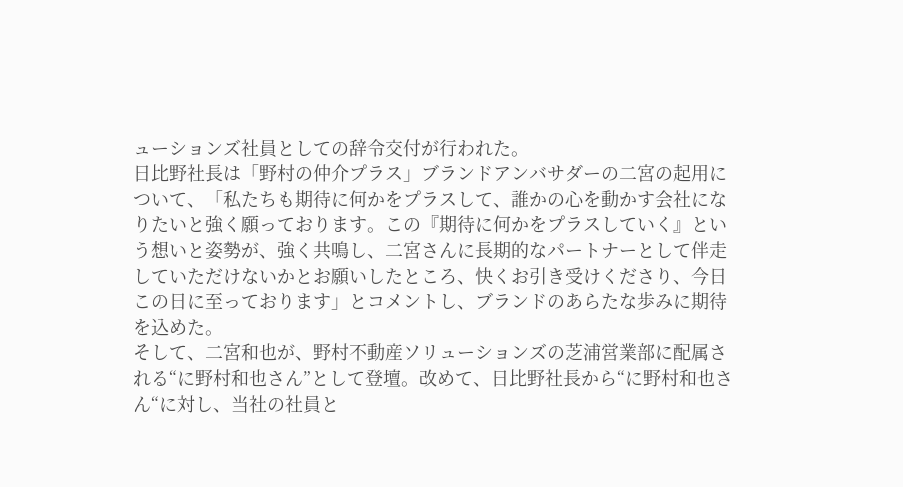ューションズ社員としての辞令交付が行われた。
日比野社長は「野村の仲介プラス」ブランドアンバサダーの二宮の起用について、「私たちも期待に何かをプラスして、誰かの心を動かす会社になりたいと強く願っております。この『期待に何かをプラスしていく』という想いと姿勢が、強く共鳴し、二宮さんに長期的なパートナーとして伴走していただけないかとお願いしたところ、快くお引き受けくださり、今日この日に至っております」とコメントし、ブランドのあらたな歩みに期待を込めた。
そして、二宮和也が、野村不動産ソリューションズの芝浦営業部に配属される“に野村和也さん”として登壇。改めて、日比野社長から“に野村和也さん“に対し、当社の社員と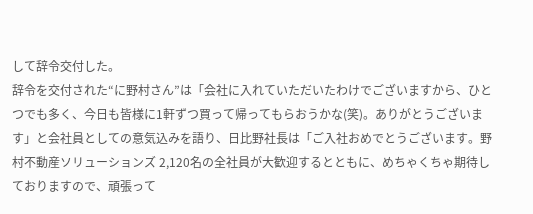して辞令交付した。
辞令を交付された“に野村さん”は「会社に入れていただいたわけでございますから、ひとつでも多く、今日も皆様に1軒ずつ買って帰ってもらおうかな(笑)。ありがとうございます」と会社員としての意気込みを語り、日比野社長は「ご入社おめでとうございます。野村不動産ソリューションズ 2,120名の全社員が大歓迎するとともに、めちゃくちゃ期待しておりますので、頑張って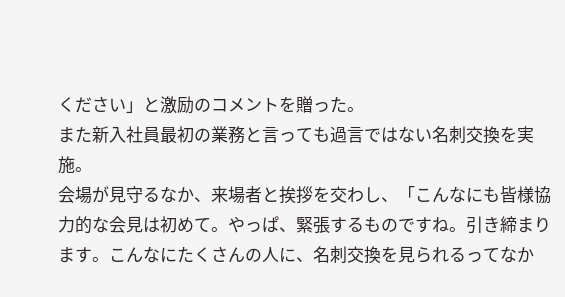ください」と激励のコメントを贈った。
また新入社員最初の業務と言っても過言ではない名刺交換を実施。
会場が見守るなか、来場者と挨拶を交わし、「こんなにも皆様協力的な会見は初めて。やっぱ、緊張するものですね。引き締まります。こんなにたくさんの人に、名刺交換を見られるってなか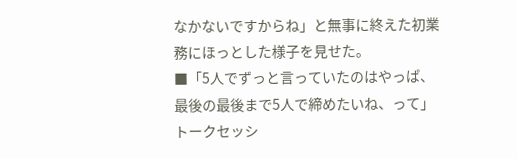なかないですからね」と無事に終えた初業務にほっとした様子を見せた。
■「5人でずっと言っていたのはやっぱ、最後の最後まで5人で締めたいね、って」
トークセッシ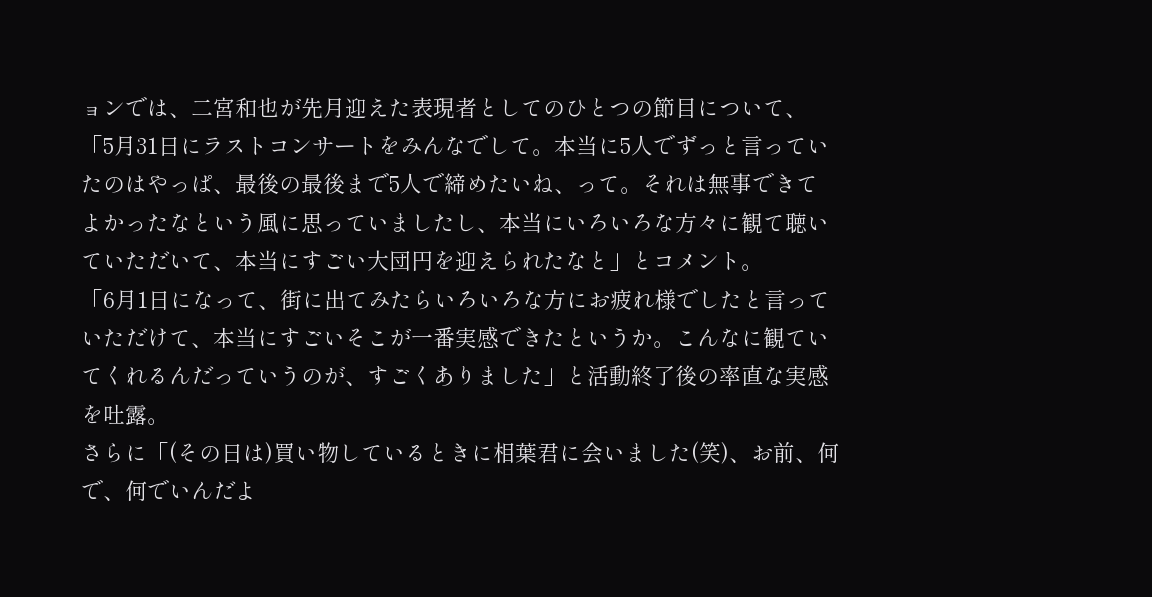ョンでは、二宮和也が先月迎えた表現者としてのひとつの節目について、「5月31日にラストコンサートをみんなでして。本当に5人でずっと言っていたのはやっぱ、最後の最後まで5人で締めたいね、って。それは無事できてよかったなという風に思っていましたし、本当にいろいろな方々に観て聴いていただいて、本当にすごい大団円を迎えられたなと」とコメント。
「6月1日になって、街に出てみたらいろいろな方にお疲れ様でしたと言っていただけて、本当にすごいそこが一番実感できたというか。こんなに観ていてくれるんだっていうのが、すごくありました」と活動終了後の率直な実感を吐露。
さらに「(その日は)買い物しているときに相葉君に会いました(笑)、お前、何で、何でいんだよ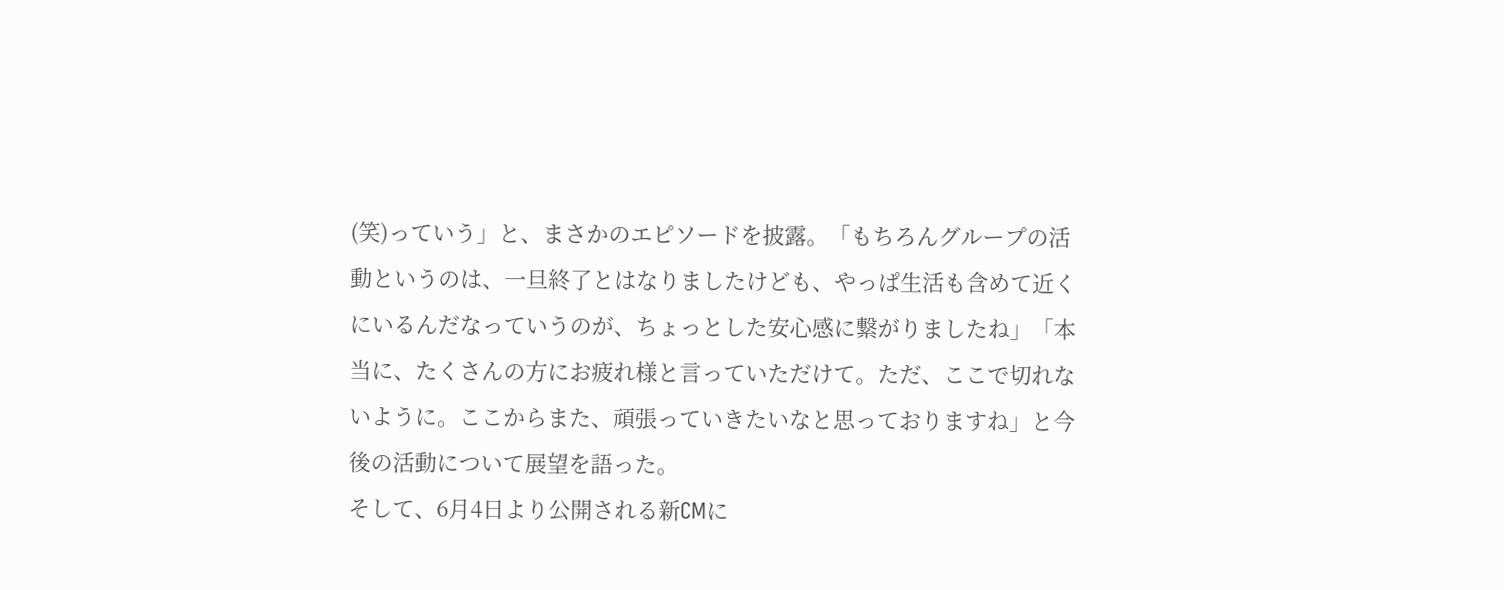(笑)っていう」と、まさかのエピソードを披露。「もちろんグループの活動というのは、一旦終了とはなりましたけども、やっぱ生活も含めて近くにいるんだなっていうのが、ちょっとした安心感に繋がりましたね」「本当に、たくさんの方にお疲れ様と言っていただけて。ただ、ここで切れないように。ここからまた、頑張っていきたいなと思っておりますね」と今後の活動について展望を語った。
そして、6月4日より公開される新CMに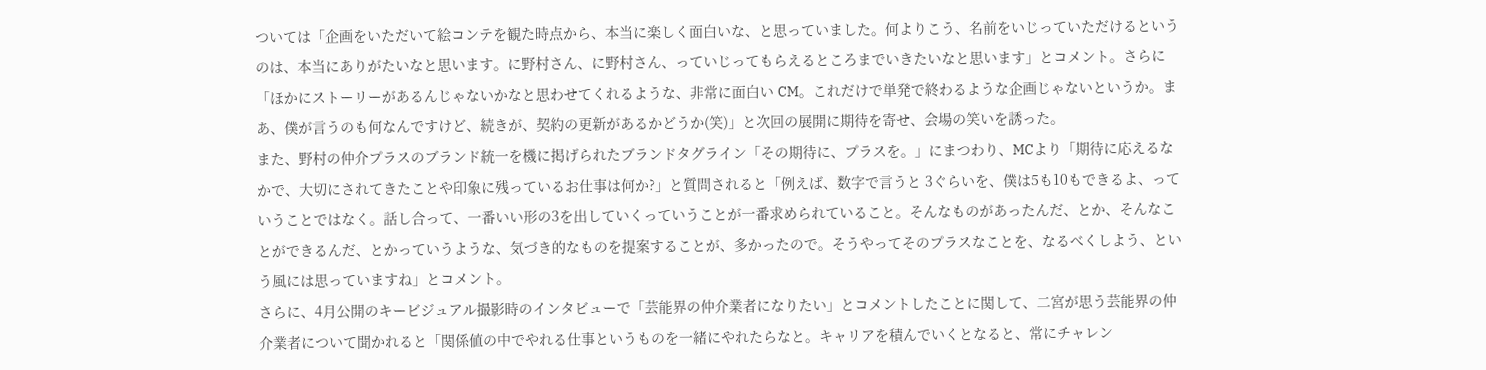ついては「企画をいただいて絵コンテを観た時点から、本当に楽しく面白いな、と思っていました。何よりこう、名前をいじっていただけるというのは、本当にありがたいなと思います。に野村さん、に野村さん、っていじってもらえるところまでいきたいなと思います」とコメント。さらに「ほかにストーリーがあるんじゃないかなと思わせてくれるような、非常に面白い CM。これだけで単発で終わるような企画じゃないというか。まあ、僕が言うのも何なんですけど、続きが、契約の更新があるかどうか(笑)」と次回の展開に期待を寄せ、会場の笑いを誘った。
また、野村の仲介プラスのブランド統一を機に掲げられたブランドタグライン「その期待に、プラスを。」にまつわり、MCより「期待に応えるなかで、大切にされてきたことや印象に残っているお仕事は何か?」と質問されると「例えば、数字で言うと 3ぐらいを、僕は5も10もできるよ、っていうことではなく。話し合って、一番いい形の3を出していくっていうことが一番求められていること。そんなものがあったんだ、とか、そんなことができるんだ、とかっていうような、気づき的なものを提案することが、多かったので。そうやってそのプラスなことを、なるべくしよう、という風には思っていますね」とコメント。
さらに、4月公開のキービジュアル撮影時のインタビューで「芸能界の仲介業者になりたい」とコメントしたことに関して、二宮が思う芸能界の仲介業者について聞かれると「関係値の中でやれる仕事というものを一緒にやれたらなと。キャリアを積んでいくとなると、常にチャレン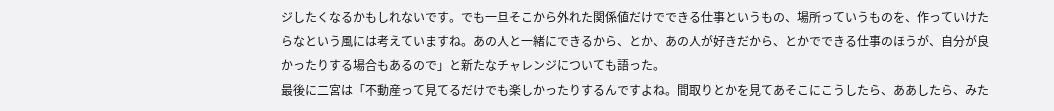ジしたくなるかもしれないです。でも一旦そこから外れた関係値だけでできる仕事というもの、場所っていうものを、作っていけたらなという風には考えていますね。あの人と一緒にできるから、とか、あの人が好きだから、とかでできる仕事のほうが、自分が良かったりする場合もあるので」と新たなチャレンジについても語った。
最後に二宮は「不動産って見てるだけでも楽しかったりするんですよね。間取りとかを見てあそこにこうしたら、ああしたら、みた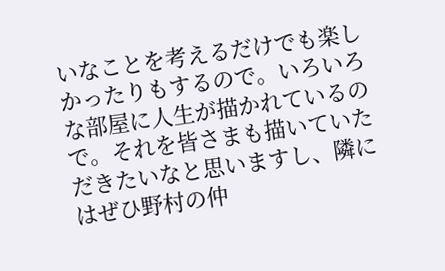いなことを考えるだけでも楽しかったりもするので。いろいろな部屋に人生が描かれているので。それを皆さまも描いていただきたいなと思いますし、隣にはぜひ野村の仲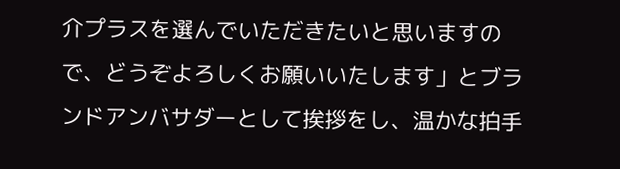介プラスを選んでいただきたいと思いますので、どうぞよろしくお願いいたします」とブランドアンバサダーとして挨拶をし、温かな拍手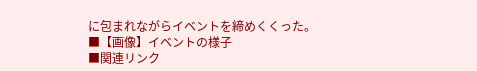に包まれながらイベントを締めくくった。
■【画像】イベントの様子
■関連リンク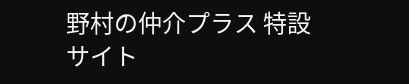野村の仲介プラス 特設サイト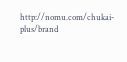http://nomu.com/chukai-plus/brand